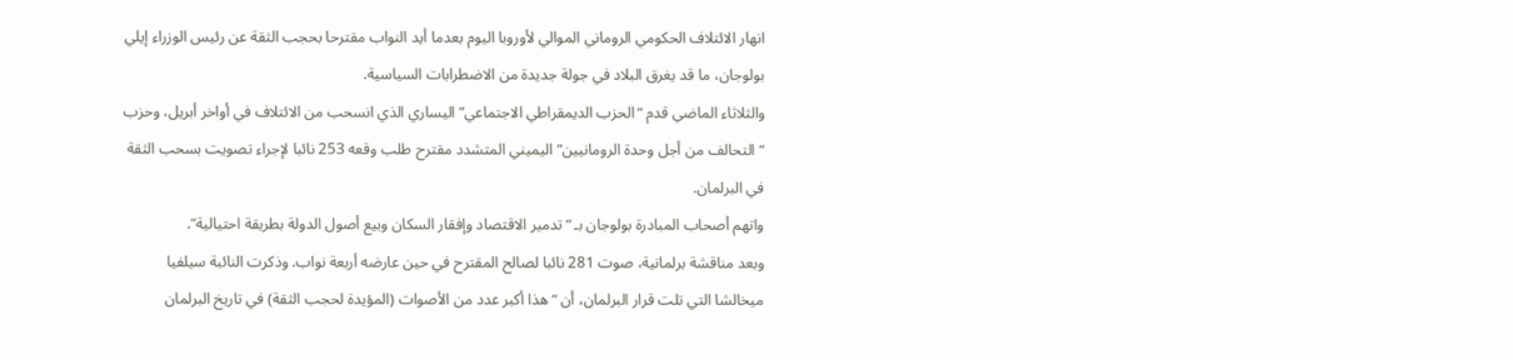انهار الائتلاف الحكومي الروماني الموالي لأوروبا اليوم بعدما أيد النواب مقترحا بحجب الثقة عن رئيس الوزراء إيلي بولوجان، ما قد يغرق البلاد في جولة جديدة من الاضطرابات السياسية.
والثلاثاء الماضي قدم “الحزب الديمقراطي الاجتماعي” اليساري الذي انسحب من الائتلاف في أواخر أبريل، وحزب “التحالف من أجل وحدة الرومانيين” اليميني المتشدد مقترح طلب وقعه 253 نائبا لإجراء تصويت بسحب الثقة في البرلمان.
واتهم أصحاب المبادرة بولوجان بـ “تدمير الاقتصاد وإفقار السكان وبيع أصول الدولة بطريقة احتيالية”.
وبعد مناقشة برلمانية، صوت 281 نائبا لصالح المقترح في حين عارضه أربعة نواب. وذكرت النائبة سيلفيا ميخالشا التي تلت قرار البرلمان، أن “هذا أكبر عدد من الأصوات (المؤيدة لحجب الثقة) في تاريخ البرلمان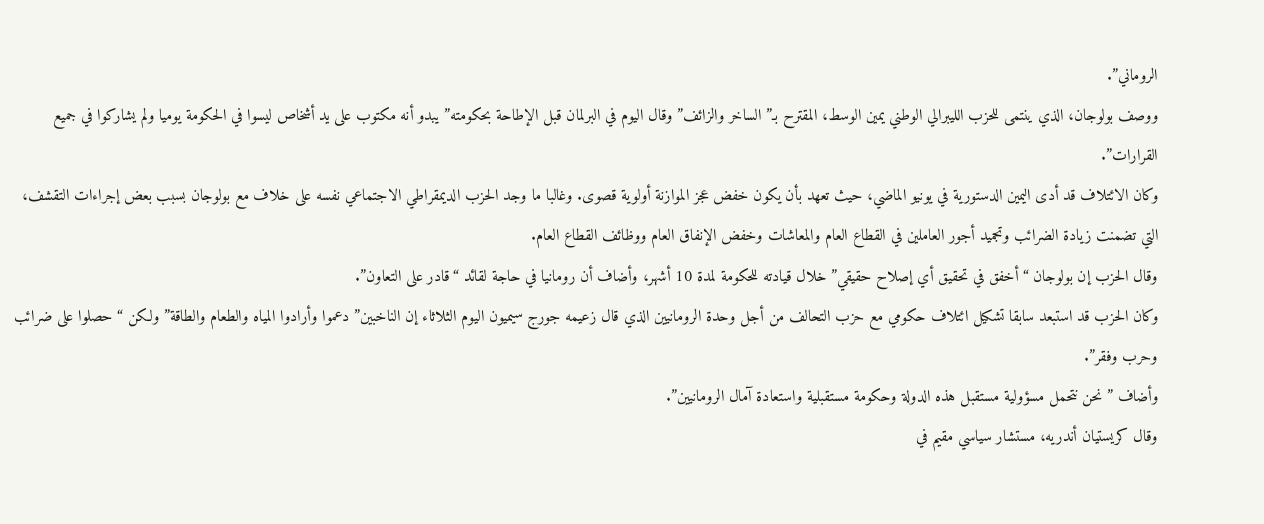الروماني”.
ووصف بولوجان، الذي ينتمى للحزب الليبرالي الوطني يمين الوسط، المقترح بـ” الساخر والزائف” وقال اليوم في البرلمان قبل الإطاحة بحكومته” يبدو أنه مكتوب على يد أشخاص ليسوا في الحكومة يوميا ولم يشاركوا في جميع القرارات”.
وكان الائتلاف قد أدى اليمين الدستورية في يونيو الماضي، حيث تعهد بأن يكون خفض عجز الموازنة أولوية قصوى. وغالبا ما وجد الحزب الديمقراطي الاجتماعي نفسه على خلاف مع بولوجان بسبب بعض إجراءات التقشف، التي تضمنت زيادة الضرائب وتجميد أجور العاملين في القطاع العام والمعاشات وخفض الإنفاق العام ووظائف القطاع العام.
وقال الحزب إن بولوجان “أخفق في تحقيق أي إصلاح حقيقي” خلال قيادته للحكومة لمدة 10 أشهر، وأضاف أن رومانيا في حاجة لقائد “قادر على التعاون”.
وكان الحزب قد استبعد سابقا تشكيل ائتلاف حكومي مع حزب التحالف من أجل وحدة الرومانيين الذي قال زعيمه جورج سيميون اليوم الثلاثاء إن الناخبين” دعموا وأرادوا المياه والطعام والطاقة” ولكن “حصلوا على ضرائب وحرب وفقر”.
وأضاف ” نحن نتحمل مسؤولية مستقبل هذه الدولة وحكومة مستقبلية واستعادة آمال الرومانيين”.
وقال كريستيان أندريه، مستشار سياسي مقيم في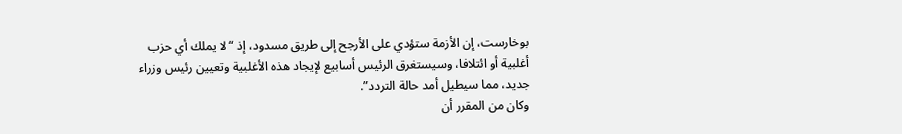بوخارست، إن الأزمة ستؤدي على الأرجح إلى طريق مسدود، إذ “لا يملك أي حزب أغلبية أو ائتلافا، وسيستغرق الرئيس أسابيع لإيجاد هذه الأغلبية وتعيين رئيس وزراء جديد، مما سيطيل أمد حالة التردد”.
وكان من المقرر أن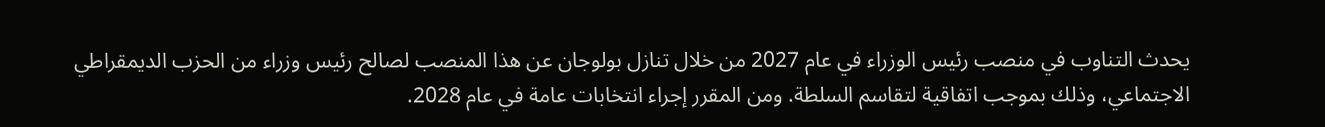يحدث التناوب في منصب رئيس الوزراء في عام 2027 من خلال تنازل بولوجان عن هذا المنصب لصالح رئيس وزراء من الحزب الديمقراطي الاجتماعي، وذلك بموجب اتفاقية لتقاسم السلطة. ومن المقرر إجراء انتخابات عامة في عام 2028.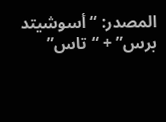المصدر: “أسوشيتد برس” + “تاس”